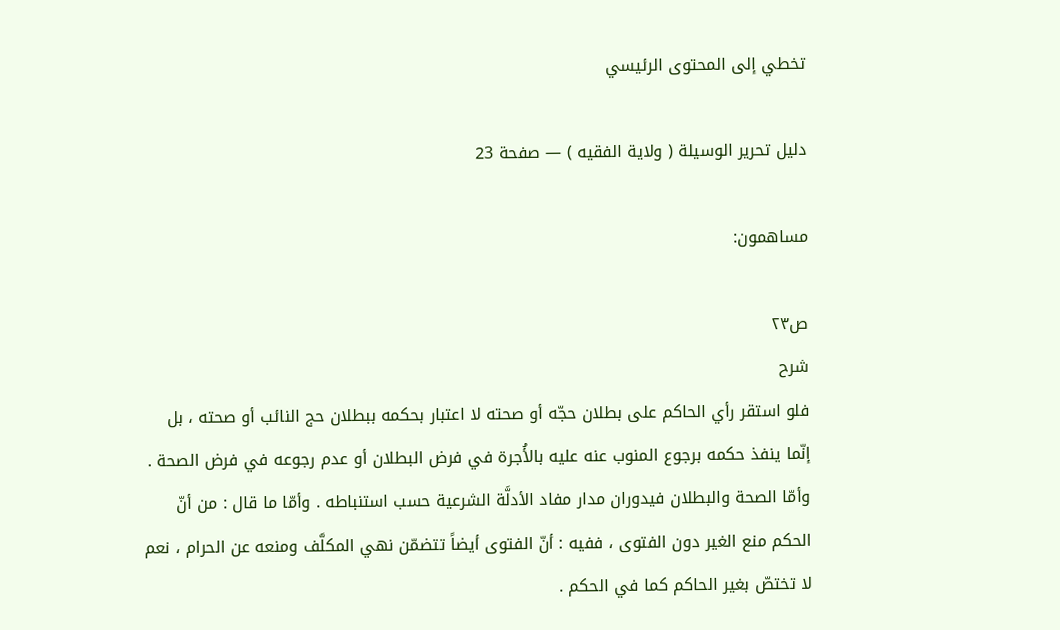تخطي إلى المحتوى الرئيسي

دليل تحرير الوسيلة ( ولاية الفقيه ) — صفحة 23

مساهمون:

ص٢٣
شرح
فلو استقر رأي الحاكم على بطلان حجّه أو صحته لا اعتبار بحكمه ببطلان حج النائب أو صحته ، بل إنّما ينفذ حكمه برجوع المنوب عنه عليه بالأُجرة في فرض البطلان أو عدم رجوعه في فرض الصحة . وأمّا الصحة والبطلان فيدوران مدار مفاد الأدلَّة الشرعية حسب استنباطه . وأمّا ما قال : من أنّ الحكم منع الغير دون الفتوى ، ففيه : أنّ الفتوى أيضاً تتضمّن نهي المكلَّف ومنعه عن الحرام ، نعم لا تختصّ بغير الحاكم كما في الحكم .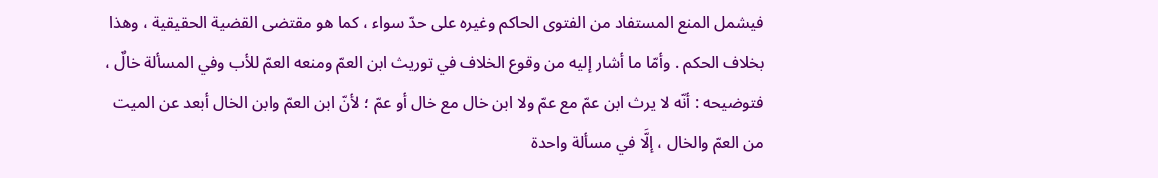فيشمل المنع المستفاد من الفتوى الحاكم وغيره على حدّ سواء ، كما هو مقتضى القضية الحقيقية ، وهذا بخلاف الحكم . وأمّا ما أشار إليه من وقوع الخلاف في توريث ابن العمّ ومنعه العمّ للأب وفي المسألة خالٌ ، فتوضيحه : أنّه لا يرث ابن عمّ مع عمّ ولا ابن خال مع خال أو عمّ ؛ لأنّ ابن العمّ وابن الخال أبعد عن الميت من العمّ والخال ، إلَّا في مسألة واحدة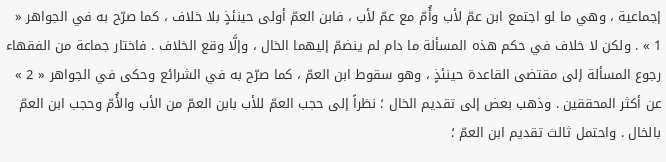إجماعية ، وهي ما لو اجتمع ابن عمّ لأب وأُمّ مع عمّ لأب ، فابن العمّ أولى حينئذٍ بلا خلاف ، كما صرّح به في الجواهر « 1 » . ولكن لا خلاف في حكم هذه المسألة ما دام لم ينضمّ إليهما الخال ، وإلَّا وقع الخلاف . فاختار جماعة من الفقهاء رجوع المسألة إلى مقتضى القاعدة حينئذٍ ، وهو سقوط ابن العمّ ، كما صرّح به في الشرائع وحكى في الجواهر « 2 » عن أكثر المحققين . وذهب بعض إلى تقديم الخال ؛ نظراً إلى حجب العمّ للأب بابن العمّ من الأب والأُمّ وحجب ابن العمّ بالخال . واحتمل ثالث تقديم ابن العمّ ؛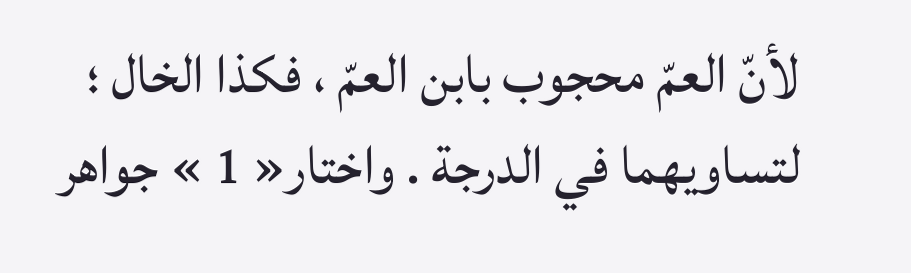لأنّ العمّ محجوب بابن العمّ ، فكذا الخال ؛ لتساويهما في الدرجة . واختار« 1 » جواهر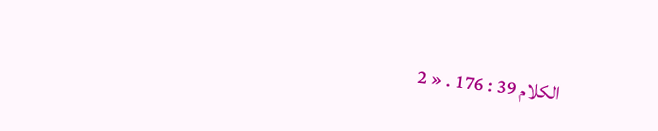الكلام 39 : 176 . « 2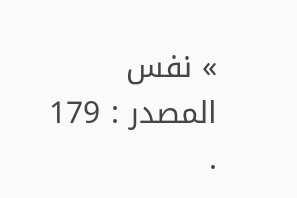» نفس المصدر : 179 .